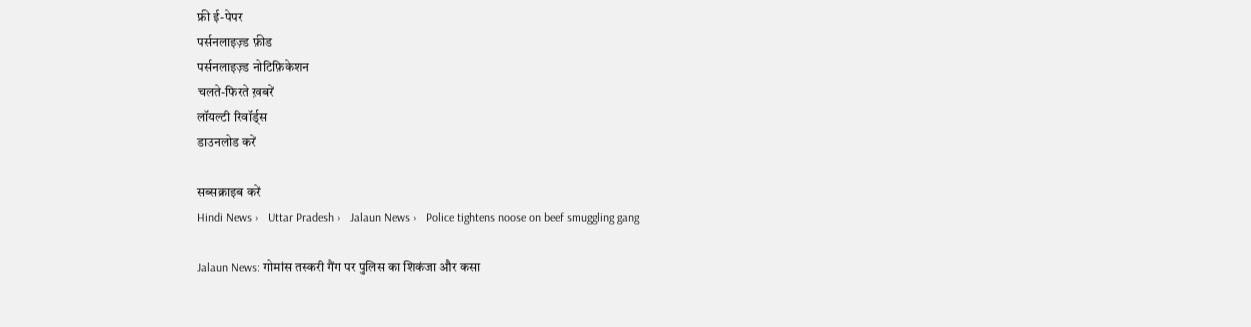फ्री ई-पेपर
पर्सनलाइज़्ड फ़ीड
पर्सनलाइज़्ड नोटिफ़िकेशन
चलते-फिरते ख़बरें
लॉयल्टी रिवॉर्ड्स
डाउनलोड करें

सब्सक्राइब करें
Hindi News ›   Uttar Pradesh ›   Jalaun News ›   Police tightens noose on beef smuggling gang

Jalaun News: गोमांस तस्करी गैंग पर पुलिस का शिकंजा और कसा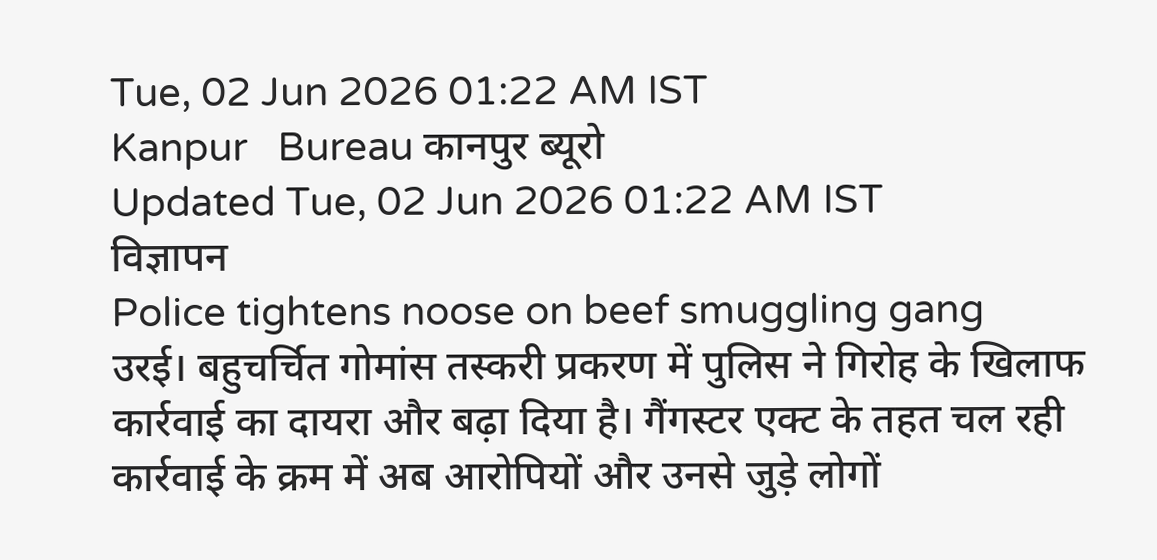Tue, 02 Jun 2026 01:22 AM IST
Kanpur   Bureau कानपुर ब्यूरो
Updated Tue, 02 Jun 2026 01:22 AM IST
विज्ञापन
Police tightens noose on beef smuggling gang
उरई। बहुचर्चित गोमांस तस्करी प्रकरण में पुलिस ने गिरोह के खिलाफ कार्रवाई का दायरा और बढ़ा दिया है। गैंगस्टर एक्ट के तहत चल रही कार्रवाई के क्रम में अब आरोपियों और उनसे जुड़े लोगों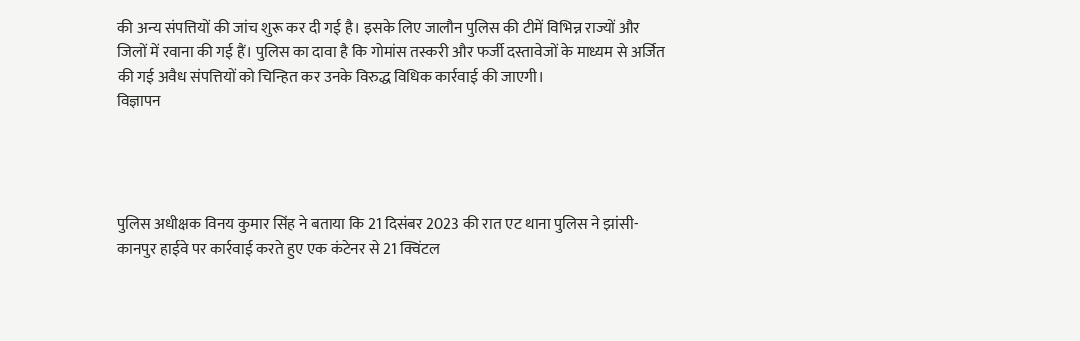की अन्य संपत्तियों की जांच शुरू कर दी गई है। इसके लिए जालौन पुलिस की टीमें विभिन्न राज्यों और जिलों में रवाना की गई हैं। पुलिस का दावा है कि गोमांस तस्करी और फर्जी दस्तावेजों के माध्यम से अर्जित की गई अवैध संपत्तियों को चिन्हित कर उनके विरुद्ध विधिक कार्रवाई की जाएगी।
विज्ञापन




पुलिस अधीक्षक विनय कुमार सिंह ने बताया कि 21 दिसंबर 2023 की रात एट थाना पुलिस ने झांसी-कानपुर हाईवे पर कार्रवाई करते हुए एक कंटेनर से 21 क्विंटल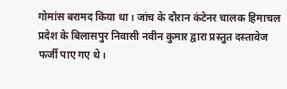गोमांस बरामद किया था। जांच के दौरान कंटेनर चालक हिमाचल प्रदेश के बिलासपुर निवासी नवीन कुमार द्वारा प्रस्तुत दस्तावेज फर्जी पाए गए थे।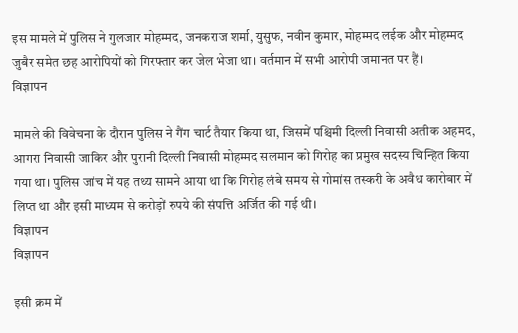इस मामले में पुलिस ने गुलजार मोहम्मद, जनकराज शर्मा, युसुफ, नवीन कुमार, मोहम्मद लईक और मोहम्मद जुबैर समेत छह आरोपियों को गिरफ्तार कर जेल भेजा था। वर्तमान में सभी आरोपी जमानत पर हैं।
विज्ञापन

मामले की विवेचना के दौरान पुलिस ने गैंग चार्ट तैयार किया था, जिसमें पश्चिमी दिल्ली निवासी अतीक अहमद, आगरा निवासी जाकिर और पुरानी दिल्ली निवासी मोहम्मद सलमान को गिरोह का प्रमुख सदस्य चिन्हित किया गया था। पुलिस जांच में यह तथ्य सामने आया था कि गिरोह लंबे समय से गोमांस तस्करी के अवैध कारोबार में लिप्त था और इसी माध्यम से करोड़ों रुपये की संपत्ति अर्जित की गई थी।
विज्ञापन
विज्ञापन

इसी क्रम में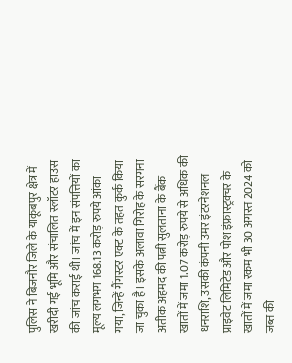पुलिस ने बिजनौर जिले के याकूबपुर क्षेत्र में खरीदी गई भूमि और संचालित स्लॉटर हाउस की जांच कराई थी। जांच में इन संपत्तियों का मूल्य लगभग 168.13 करोड़ रुपये आंका गया, जिन्हें गैंगस्टर एक्ट के तहत कुर्क किया जा चुका है। इसके अलावा गिरोह के सरगना अतीक अहमद की पत्नी सुलताना के बैंक खातों में जमा 1.07 करोड़ रुपये से अधिक की धनराशि, उसकी कंपनी उमर इंटरनेशनल प्राइवेट लिमिटेड और पोश इंफ्रास्ट्रक्चर के खातों में जमा रकम भी 30 अगस्त 2024 को जब्त की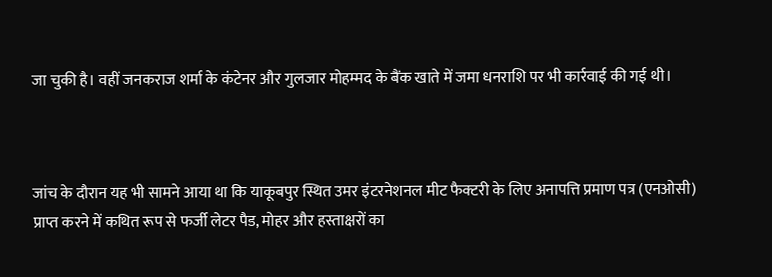जा चुकी है। वहीं जनकराज शर्मा के कंटेनर और गुलजार मोहम्मद के बैंक खाते में जमा धनराशि पर भी कार्रवाई की गई थी।



जांच के दौरान यह भी सामने आया था कि याकूबपुर स्थित उमर इंटरनेशनल मीट फैक्टरी के लिए अनापत्ति प्रमाण पत्र (एनओसी) प्राप्त करने में कथित रूप से फर्जी लेटर पैड, मोहर और हस्ताक्षरों का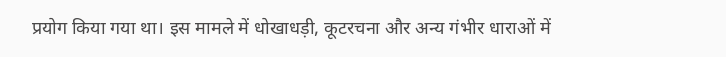प्रयोग किया गया था। इस मामले में धोखाधड़ी, कूटरचना और अन्य गंभीर धाराओं में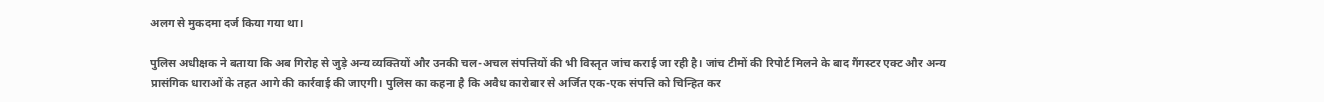अलग से मुकदमा दर्ज किया गया था।

पुलिस अधीक्षक ने बताया कि अब गिरोह से जुड़े अन्य व्यक्तियों और उनकी चल-अचल संपत्तियों की भी विस्तृत जांच कराई जा रही है। जांच टीमों की रिपोर्ट मिलने के बाद गैंगस्टर एक्ट और अन्य प्रासंगिक धाराओं के तहत आगे की कार्रवाई की जाएगी। पुलिस का कहना है कि अवैध कारोबार से अर्जित एक-एक संपत्ति को चिन्हित कर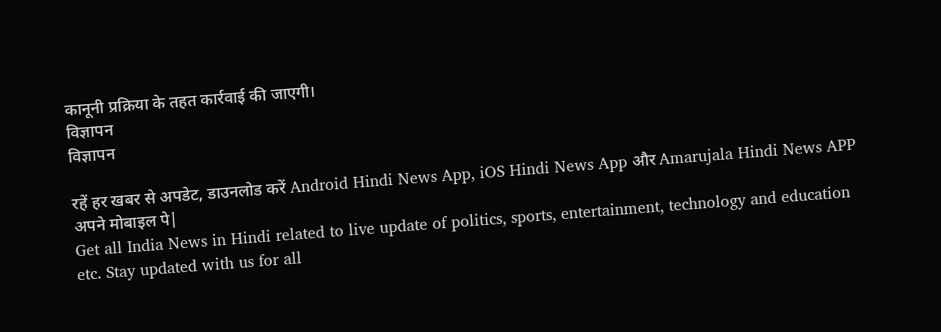कानूनी प्रक्रिया के तहत कार्रवाई की जाएगी।
विज्ञापन
विज्ञापन

रहें हर खबर से अपडेट, डाउनलोड करें Android Hindi News App, iOS Hindi News App और Amarujala Hindi News APP अपने मोबाइल पे|
Get all India News in Hindi related to live update of politics, sports, entertainment, technology and education etc. Stay updated with us for all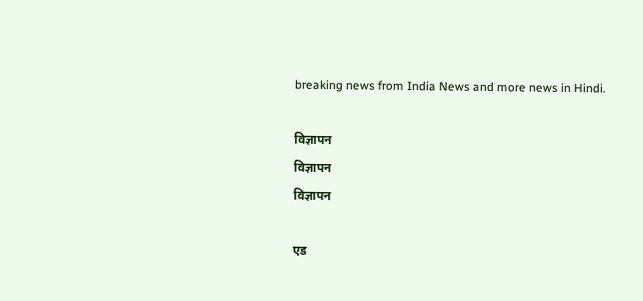breaking news from India News and more news in Hindi.

विज्ञापन
विज्ञापन
विज्ञापन

एड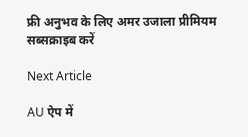फ्री अनुभव के लिए अमर उजाला प्रीमियम सब्सक्राइब करें

Next Article

AU ऐप में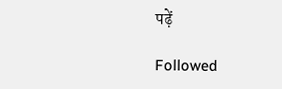पढ़ें

Followed